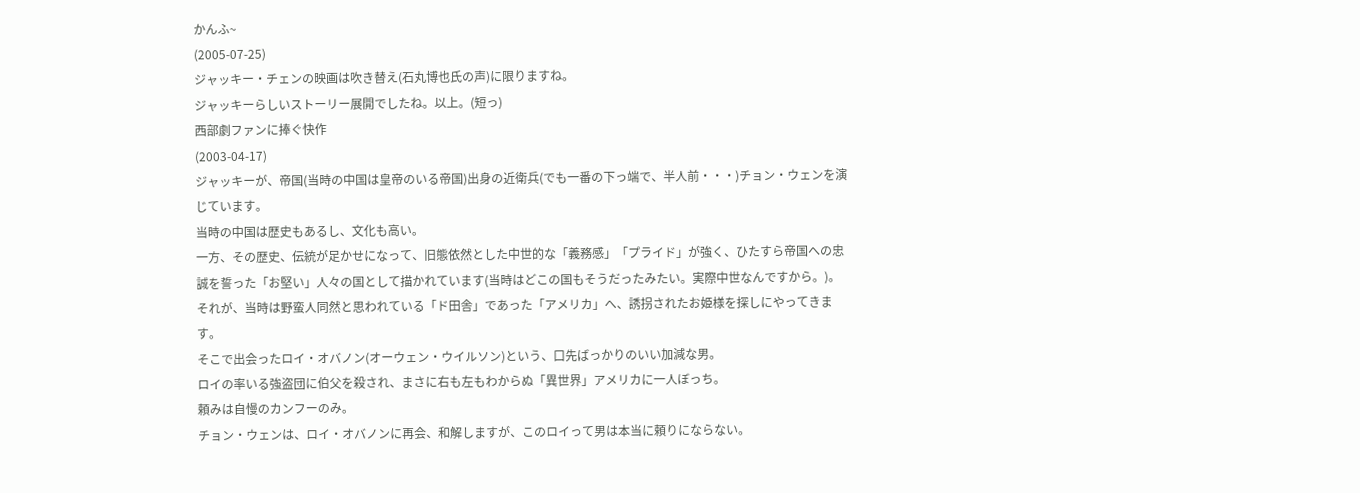かんふ~
(2005-07-25)
ジャッキー・チェンの映画は吹き替え(石丸博也氏の声)に限りますね。
ジャッキーらしいストーリー展開でしたね。以上。(短っ)
西部劇ファンに捧ぐ快作
(2003-04-17)
ジャッキーが、帝国(当時の中国は皇帝のいる帝国)出身の近衛兵(でも一番の下っ端で、半人前・・・)チョン・ウェンを演じています。
当時の中国は歴史もあるし、文化も高い。
一方、その歴史、伝統が足かせになって、旧態依然とした中世的な「義務感」「プライド」が強く、ひたすら帝国への忠誠を誓った「お堅い」人々の国として描かれています(当時はどこの国もそうだったみたい。実際中世なんですから。)。
それが、当時は野蛮人同然と思われている「ド田舎」であった「アメリカ」へ、誘拐されたお姫様を探しにやってきます。
そこで出会ったロイ・オバノン(オーウェン・ウイルソン)という、口先ばっかりのいい加減な男。
ロイの率いる強盗団に伯父を殺され、まさに右も左もわからぬ「異世界」アメリカに一人ぼっち。
頼みは自慢のカンフーのみ。
チョン・ウェンは、ロイ・オバノンに再会、和解しますが、このロイって男は本当に頼りにならない。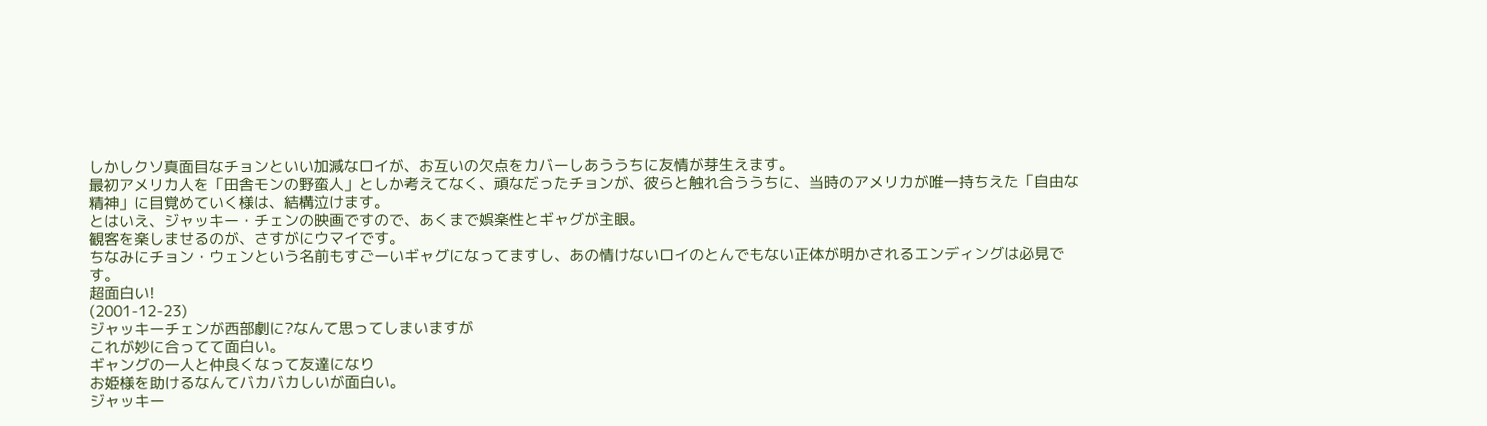しかしクソ真面目なチョンといい加減なロイが、お互いの欠点をカバーしあううちに友情が芽生えます。
最初アメリカ人を「田舎モンの野蛮人」としか考えてなく、頑なだったチョンが、彼らと触れ合ううちに、当時のアメリカが唯一持ちえた「自由な精神」に目覚めていく様は、結構泣けます。
とはいえ、ジャッキー・チェンの映画ですので、あくまで娯楽性とギャグが主眼。
観客を楽しませるのが、さすがにウマイです。
ちなみにチョン・ウェンという名前もすごーいギャグになってますし、あの情けないロイのとんでもない正体が明かされるエンディングは必見です。
超面白い!
(2001-12-23)
ジャッキーチェンが西部劇に?なんて思ってしまいますが
これが妙に合ってて面白い。
ギャングの一人と仲良くなって友達になり
お姫様を助けるなんてバカバカしいが面白い。
ジャッキー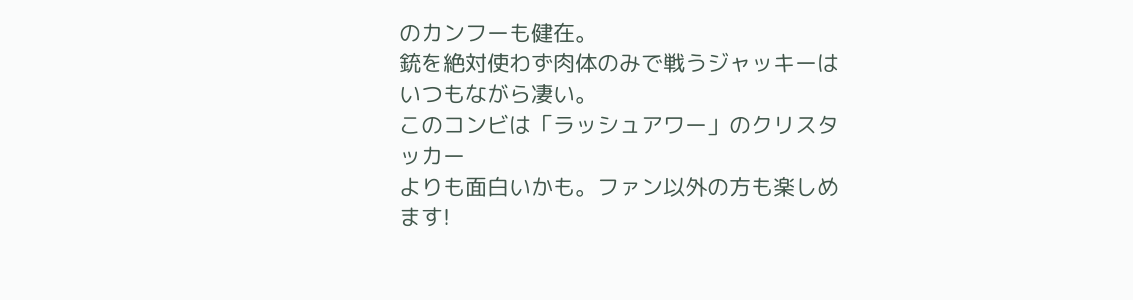のカンフーも健在。
銃を絶対使わず肉体のみで戦うジャッキーはいつもながら凄い。
このコンビは「ラッシュアワー」のクリスタッカー
よりも面白いかも。ファン以外の方も楽しめます!